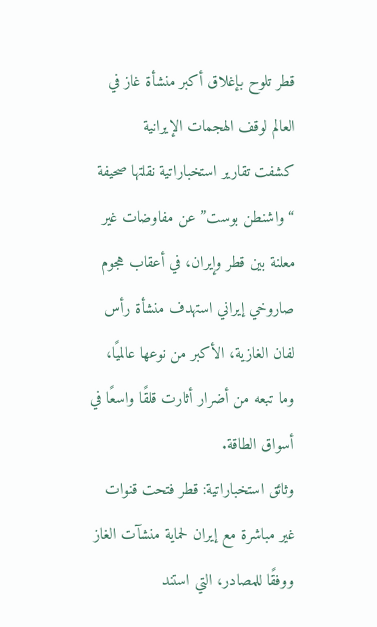قطر تلوح بإغلاق أكبر منشأة غاز في العالم لوقف الهجمات الإيرانية
كشفت تقارير استخباراتية نقلتها صحيفة “واشنطن بوست” عن مفاوضات غير معلنة بين قطر وإيران، في أعقاب هجوم صاروخي إيراني استهدف منشأة رأس لفان الغازية، الأكبر من نوعها عالميًا، وما تبعه من أضرار أثارت قلقًا واسعًا في أسواق الطاقة.
وثائق استخباراتية: قطر فتحت قنوات غير مباشرة مع إيران لحماية منشآت الغاز
ووفقًا للمصادر، التي استند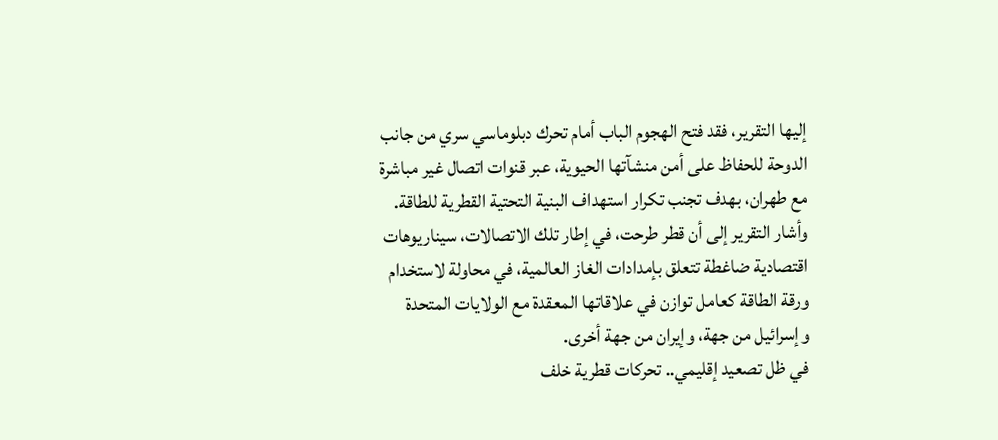إليها التقرير، فقد فتح الهجوم الباب أمام تحرك دبلوماسي سري من جانب الدوحة للحفاظ على أمن منشآتها الحيوية، عبر قنوات اتصال غير مباشرة مع طهران، بهدف تجنب تكرار استهداف البنية التحتية القطرية للطاقة.
وأشار التقرير إلى أن قطر طرحت، في إطار تلك الاتصالات، سيناريوهات اقتصادية ضاغطة تتعلق بإمدادات الغاز العالمية، في محاولة لاستخدام ورقة الطاقة كعامل توازن في علاقاتها المعقدة مع الولايات المتحدة وإسرائيل من جهة، وإيران من جهة أخرى.
في ظل تصعيد إقليمي.. تحركات قطرية خلف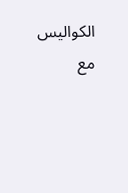الكواليس مع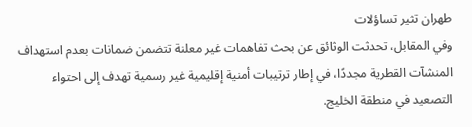طهران تثير تساؤلات
وفي المقابل، تحدثت الوثائق عن بحث تفاهمات غير معلنة تتضمن ضمانات بعدم استهداف المنشآت القطرية مجددًا، في إطار ترتيبات أمنية إقليمية غير رسمية تهدف إلى احتواء التصعيد في منطقة الخليج.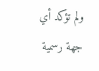ولم تؤكد أي جهة رسمية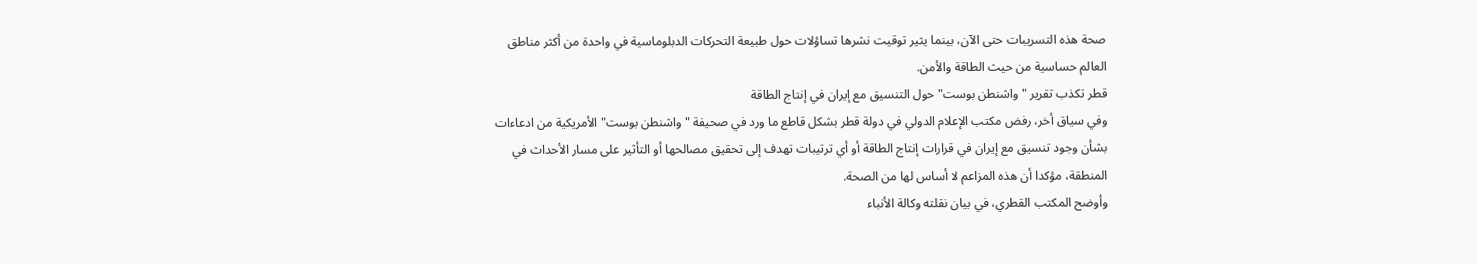صحة هذه التسريبات حتى الآن، بينما يثير توقيت نشرها تساؤلات حول طبيعة التحركات الدبلوماسية في واحدة من أكثر مناطق العالم حساسية من حيث الطاقة والأمن.
قطر تكذب تقرير "واشنطن بوست" حول التنسيق مع إيران في إنتاج الطاقة
وفي سياق أخر، رفض مكتب الإعلام الدولي في دولة قطر بشكل قاطع ما ورد في صحيفة "واشنطن بوست" الأمريكية من ادعاءات بشأن وجود تنسيق مع إيران في قرارات إنتاج الطاقة أو أي ترتيبات تهدف إلى تحقيق مصالحها أو التأثير على مسار الأحداث في المنطقة، مؤكدا أن هذه المزاعم لا أساس لها من الصحة.
وأوضح المكتب القطري، في بيان نقلته وكالة الأنباء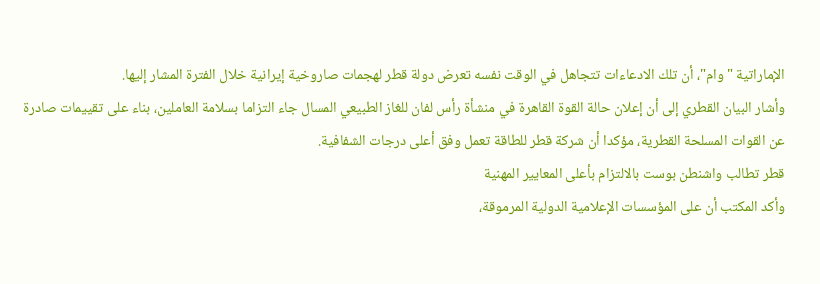الإماراتية "وام"، أن تلك الادعاءات تتجاهل في الوقت نفسه تعرض دولة قطر لهجمات صاروخية إيرانية خلال الفترة المشار إليها.
وأشار البيان القطري إلى أن إعلان حالة القوة القاهرة في منشأة رأس لفان للغاز الطبيعي المسال جاء التزاما بسلامة العاملين، بناء على تقييمات صادرة عن القوات المسلحة القطرية، مؤكدا أن شركة قطر للطاقة تعمل وفق أعلى درجات الشفافية.
قطر تطالب واشنطن بوست بالالتزام بأعلى المعايير المهنية
وأكد المكتب أن على المؤسسات الإعلامية الدولية المرموقة،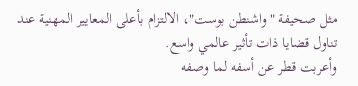مثل صحيفة "واشنطن بوست"، الالتزام بأعلى المعايير المهنية عند تناول قضايا ذات تأثير عالمي واسع.
وأعربت قطر عن أسفه لما وصفه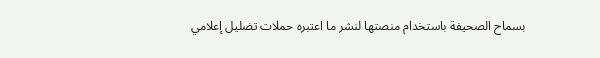بسماح الصحيفة باستخدام منصتها لنشر ما اعتبره حملات تضليل إعلامي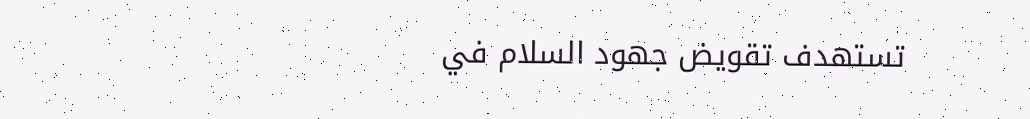تستهدف تقويض جهود السلام في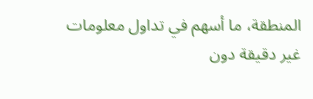المنطقة، ما أسهم في تداول معلومات غير دقيقة دون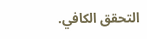التحقق الكافي.